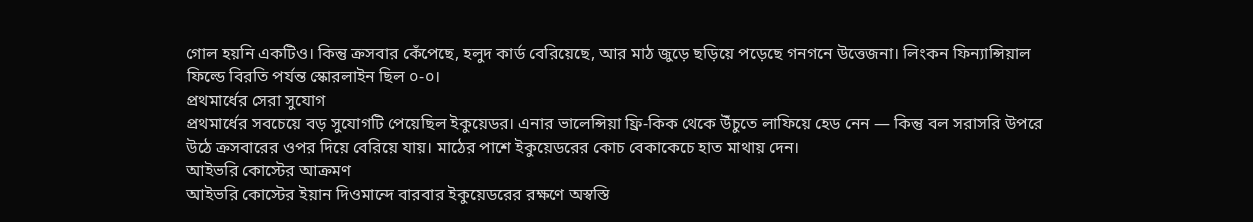গোল হয়নি একটিও। কিন্তু ক্রসবার কেঁপেছে, হলুদ কার্ড বেরিয়েছে, আর মাঠ জুড়ে ছড়িয়ে পড়েছে গনগনে উত্তেজনা। লিংকন ফিন্যান্সিয়াল ফিল্ডে বিরতি পর্যন্ত স্কোরলাইন ছিল ০-০।
প্রথমার্ধের সেরা সুযোগ
প্রথমার্ধের সবচেয়ে বড় সুযোগটি পেয়েছিল ইকুয়েডর। এনার ভালেন্সিয়া ফ্রি-কিক থেকে উঁচুতে লাফিয়ে হেড নেন — কিন্তু বল সরাসরি উপরে উঠে ক্রসবারের ওপর দিয়ে বেরিয়ে যায়। মাঠের পাশে ইকুয়েডরের কোচ বেকাকেচে হাত মাথায় দেন।
আইভরি কোস্টের আক্রমণ
আইভরি কোস্টের ইয়ান দিওমান্দে বারবার ইকুয়েডরের রক্ষণে অস্বস্তি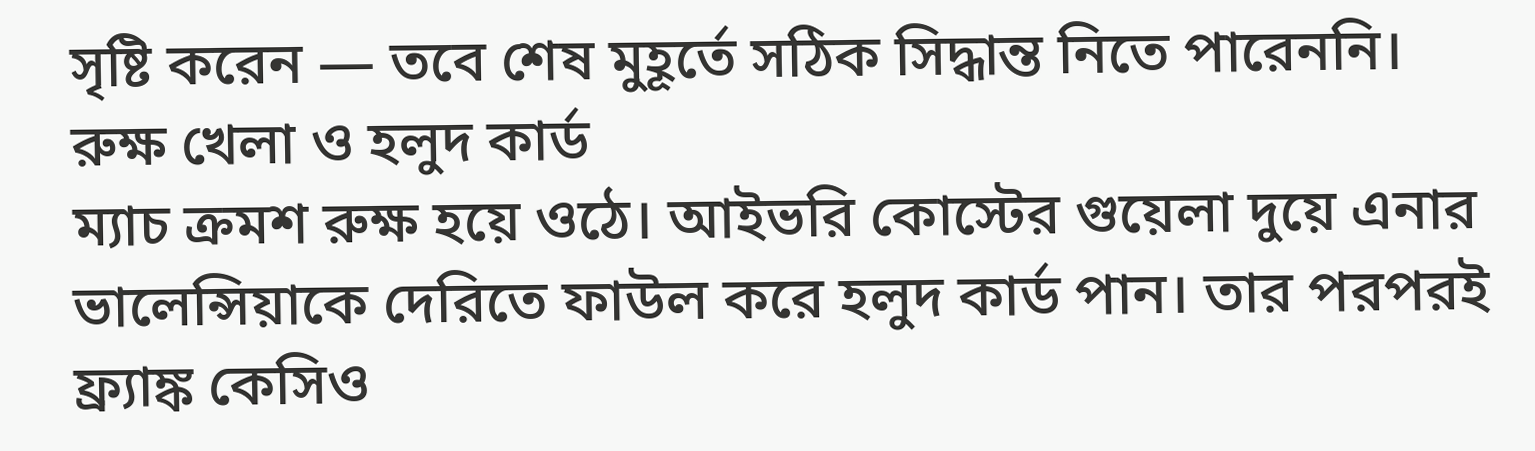সৃষ্টি করেন — তবে শেষ মুহূর্তে সঠিক সিদ্ধান্ত নিতে পারেননি।
রুক্ষ খেলা ও হলুদ কার্ড
ম্যাচ ক্রমশ রুক্ষ হয়ে ওঠে। আইভরি কোস্টের গুয়েলা দুয়ে এনার ভালেন্সিয়াকে দেরিতে ফাউল করে হলুদ কার্ড পান। তার পরপরই ফ্র্যাঙ্ক কেসিও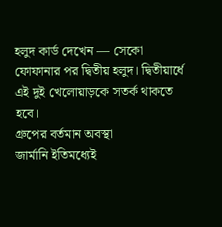হলুদ কার্ড দেখেন — সেকো ফোফানার পর দ্বিতীয় হলুদ। দ্বিতীয়ার্ধে এই দুই খেলোয়াড়কে সতর্ক থাকতে হবে।
গ্রুপের বর্তমান অবস্থা
জার্মানি ইতিমধ্যেই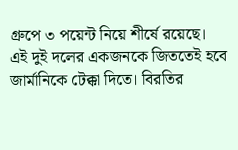গ্রুপে ৩ পয়েন্ট নিয়ে শীর্ষে রয়েছে। এই দুই দলের একজনকে জিততেই হবে জার্মানিকে টেক্কা দিতে। বিরতির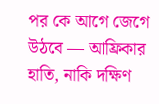পর কে আগে জেগে উঠবে — আফ্রিকার হাতি, নাকি দক্ষিণ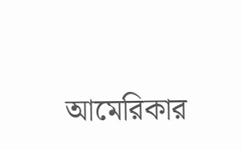আমেরিকার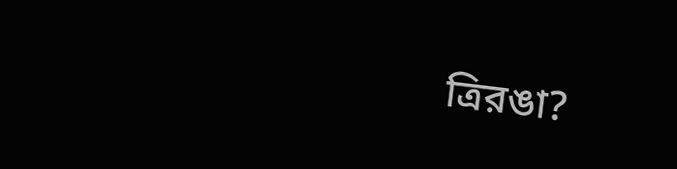ত্রিরঙা?